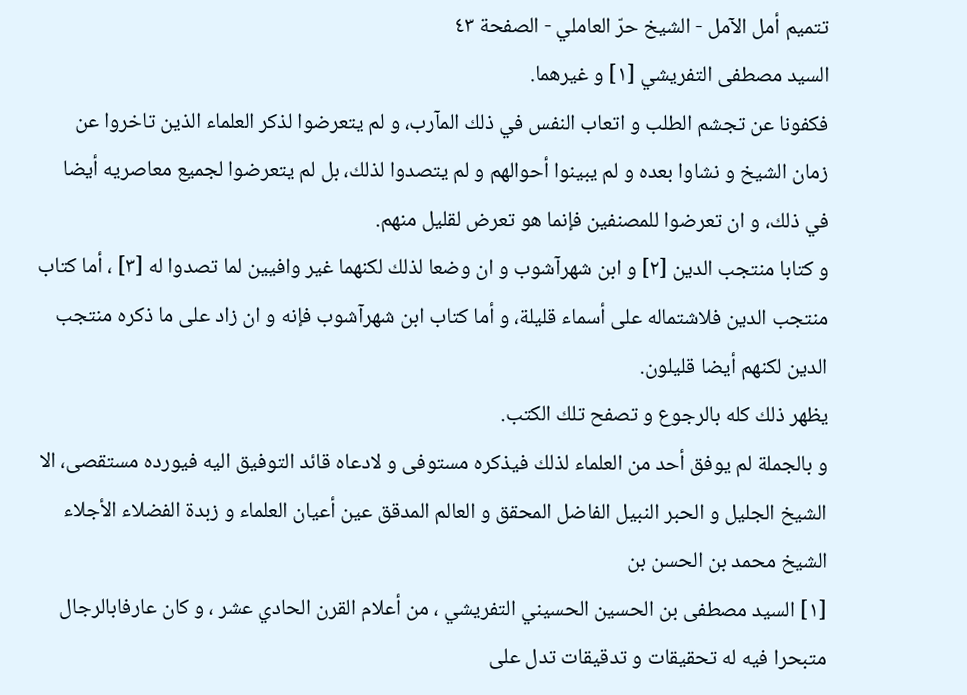تتميم أمل الآمل - الشيخ حرّ العاملي - الصفحة ٤٣
السيد مصطفى التفريشي [١] و غيرهما.
فكفونا عن تجشم الطلب و اتعاب النفس في ذلك المآرب، و لم يتعرضوا لذكر العلماء الذين تاخروا عن زمان الشيخ و نشاوا بعده و لم يبينوا أحوالهم و لم يتصدوا لذلك، بل لم يتعرضوا لجميع معاصريه أيضا في ذلك، و ان تعرضوا للمصنفين فإنما هو تعرض لقليل منهم.
و كتابا منتجب الدين [٢] و ابن شهرآشوب و ان وضعا لذلك لكنهما غير وافيين لما تصدوا له [٣] ، أما كتاب منتجب الدين فلاشتماله على أسماء قليلة، و أما كتاب ابن شهرآشوب فإنه و ان زاد على ما ذكره منتجب الدين لكنهم أيضا قليلون.
يظهر ذلك كله بالرجوع و تصفح تلك الكتب.
و بالجملة لم يوفق أحد من العلماء لذلك فيذكره مستوفى و لادعاه قائد التوفيق اليه فيورده مستقصى، الا الشيخ الجليل و الحبر النبيل الفاضل المحقق و العالم المدقق عين أعيان العلماء و زبدة الفضلاء الأجلاء الشيخ محمد بن الحسن بن
[١] السيد مصطفى بن الحسين الحسيني التفريشي ، من أعلام القرن الحادي عشر ، و كان عارفابالرجال متبحرا فيه له تحقيقات و تدقيقات تدل على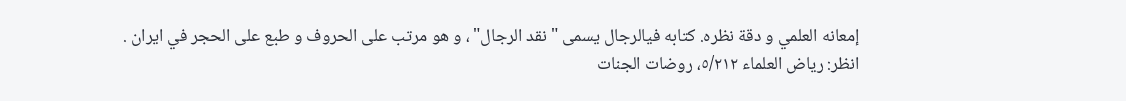إمعانه العلمي و دقة نظره. كتابه فيالرجال يسمى "نقد الرجال" ، و هو مرتب على الحروف و طبع على الحجر في ايران .
انظر: رياض العلماء ٥/٢١٢، روضات الجنات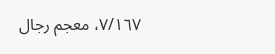٧/١٦٧، معجم رجال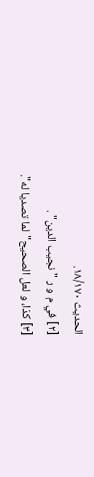الحديث ١٨/١٧٠.
[٢] في م و ر "نجيب الدين" .
[٣] كذا، و لعل الصحيح"لما تصديا له".